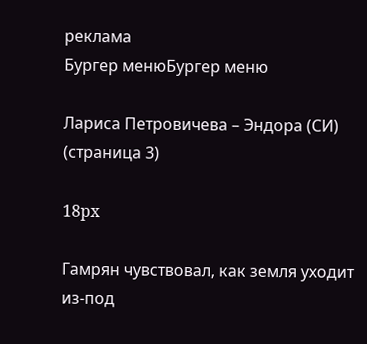реклама
Бургер менюБургер меню

Лариса Петровичева – Эндора (СИ) (страница 3)

18px

Гамрян чувствовал, как земля уходит из-под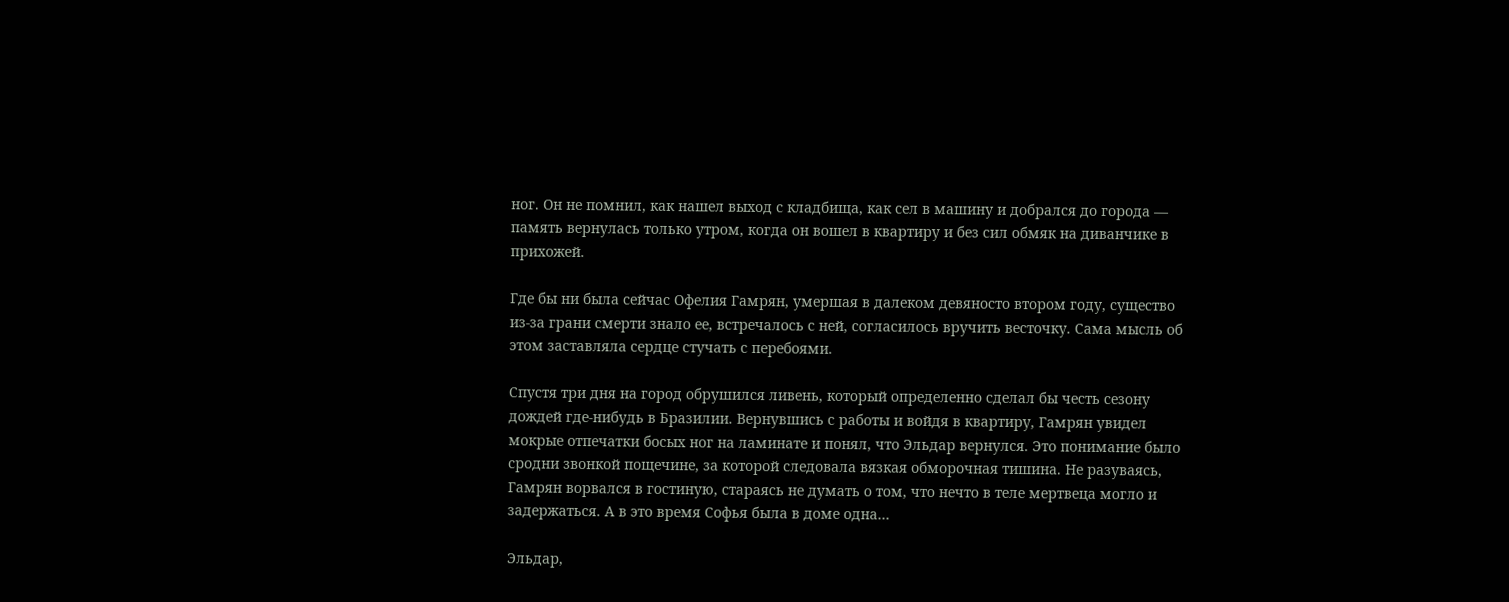ног. Он не помнил, как нашел выход с кладбища, как сел в машину и добрался до города — память вернулась только утром, когда он вошел в квартиру и без сил обмяк на диванчике в прихожей.

Где бы ни была сейчас Офелия Гамрян, умершая в далеком девяносто втором году, существо из-за грани смерти знало ее, встречалось с ней, согласилось вручить весточку. Сама мысль об этом заставляла сердце стучать с перебоями.

Спустя три дня на город обрушился ливень, который определенно сделал бы честь сезону дождей где-нибудь в Бразилии. Вернувшись с работы и войдя в квартиру, Гамрян увидел мокрые отпечатки босых ног на ламинате и понял, что Эльдар вернулся. Это понимание было сродни звонкой пощечине, за которой следовала вязкая обморочная тишина. Не разуваясь, Гамрян ворвался в гостиную, стараясь не думать о том, что нечто в теле мертвеца могло и задержаться. А в это время Софья была в доме одна…

Эльдар,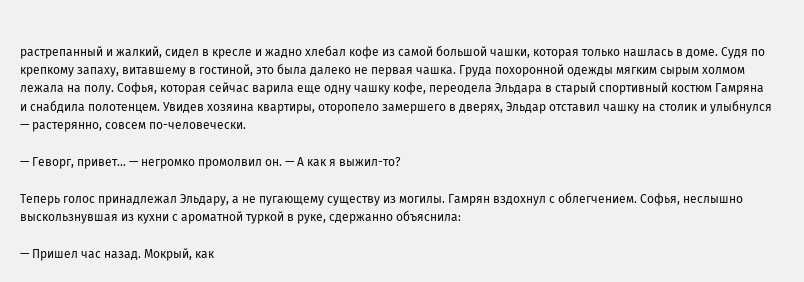растрепанный и жалкий, сидел в кресле и жадно хлебал кофе из самой большой чашки, которая только нашлась в доме. Судя по крепкому запаху, витавшему в гостиной, это была далеко не первая чашка. Груда похоронной одежды мягким сырым холмом лежала на полу. Софья, которая сейчас варила еще одну чашку кофе, переодела Эльдара в старый спортивный костюм Гамряна и снабдила полотенцем. Увидев хозяина квартиры, оторопело замершего в дверях, Эльдар отставил чашку на столик и улыбнулся — растерянно, совсем по-человечески.

— Геворг, привет… — негромко промолвил он. — А как я выжил-то?

Теперь голос принадлежал Эльдару, а не пугающему существу из могилы. Гамрян вздохнул с облегчением. Софья, неслышно выскользнувшая из кухни с ароматной туркой в руке, сдержанно объяснила:

— Пришел час назад. Мокрый, как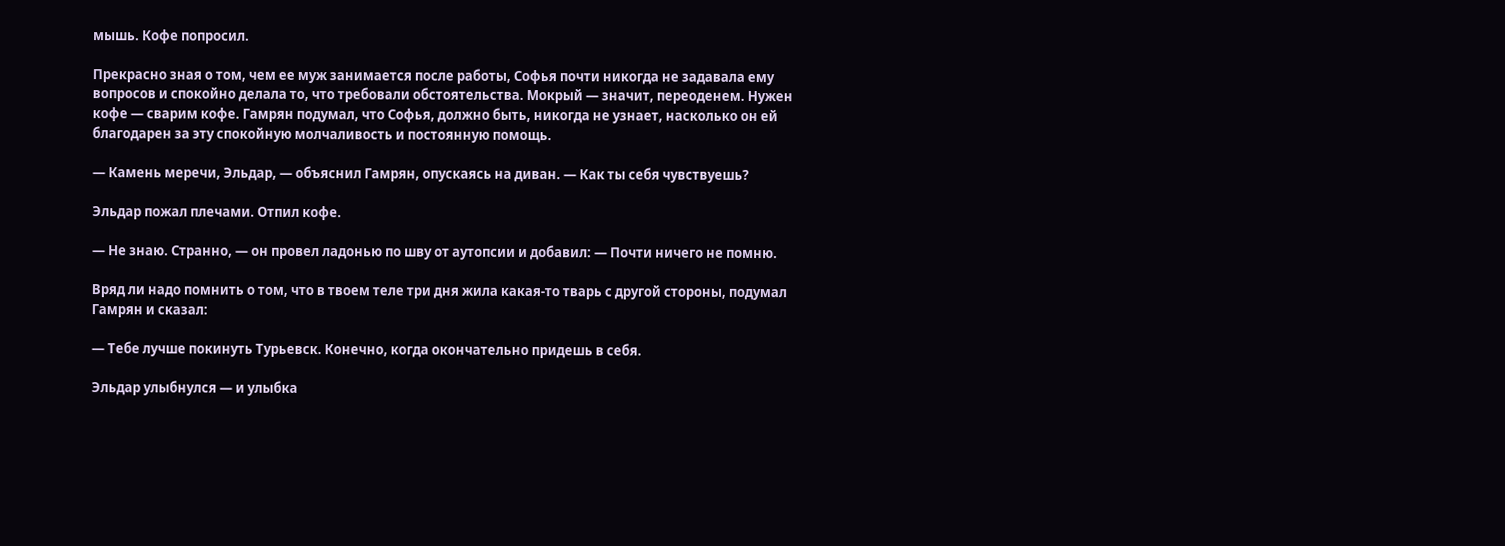мышь. Кофе попросил.

Прекрасно зная о том, чем ее муж занимается после работы, Софья почти никогда не задавала ему вопросов и спокойно делала то, что требовали обстоятельства. Мокрый — значит, переоденем. Нужен кофе — сварим кофе. Гамрян подумал, что Софья, должно быть, никогда не узнает, насколько он ей благодарен за эту спокойную молчаливость и постоянную помощь.

— Камень меречи, Эльдар, — объяснил Гамрян, опускаясь на диван. — Как ты себя чувствуешь?

Эльдар пожал плечами. Отпил кофе.

— Не знаю. Странно, — он провел ладонью по шву от аутопсии и добавил: — Почти ничего не помню.

Вряд ли надо помнить о том, что в твоем теле три дня жила какая-то тварь с другой стороны, подумал Гамрян и сказал:

— Тебе лучше покинуть Турьевск. Конечно, когда окончательно придешь в себя.

Эльдар улыбнулся — и улыбка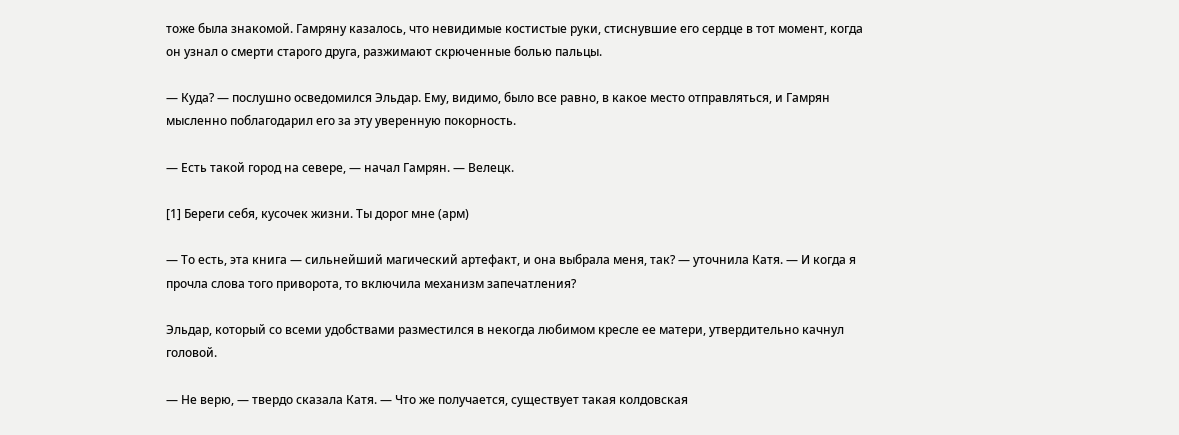тоже была знакомой. Гамряну казалось, что невидимые костистые руки, стиснувшие его сердце в тот момент, когда он узнал о смерти старого друга, разжимают скрюченные болью пальцы.

— Куда? — послушно осведомился Эльдар. Ему, видимо, было все равно, в какое место отправляться, и Гамрян мысленно поблагодарил его за эту уверенную покорность.

— Есть такой город на севере, — начал Гамрян. — Велецк.

[1] Береги себя, кусочек жизни. Ты дорог мне (арм)

— То есть, эта книга — сильнейший магический артефакт, и она выбрала меня, так? — уточнила Катя. — И когда я прочла слова того приворота, то включила механизм запечатления?

Эльдар, который со всеми удобствами разместился в некогда любимом кресле ее матери, утвердительно качнул головой.

— Не верю, — твердо сказала Катя. — Что же получается, существует такая колдовская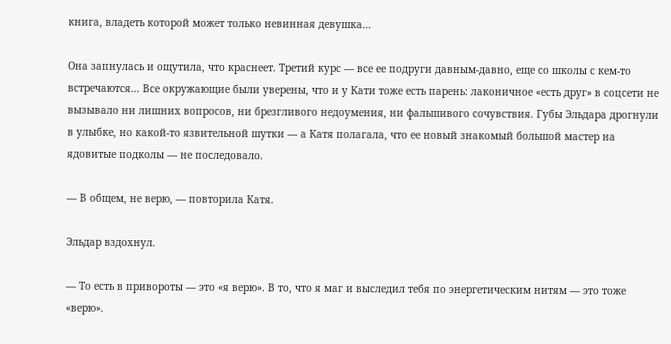книга, владеть которой может только невинная девушка…

Она запнулась и ощутила, что краснеет. Третий курс — все ее подруги давным-давно, еще со школы с кем-то встречаются… Все окружающие были уверены, что и у Кати тоже есть парень: лаконичное «есть друг» в соцсети не вызывало ни лишних вопросов, ни брезгливого недоумения, ни фальшивого сочувствия. Губы Эльдара дрогнули в улыбке, но какой-то язвительной шутки — а Катя полагала, что ее новый знакомый большой мастер на ядовитые подколы — не последовало.

— В общем, не верю, — повторила Катя.

Эльдар вздохнул.

— То есть в привороты — это «я верю». В то, что я маг и выследил тебя по энергетическим нитям — это тоже «верю».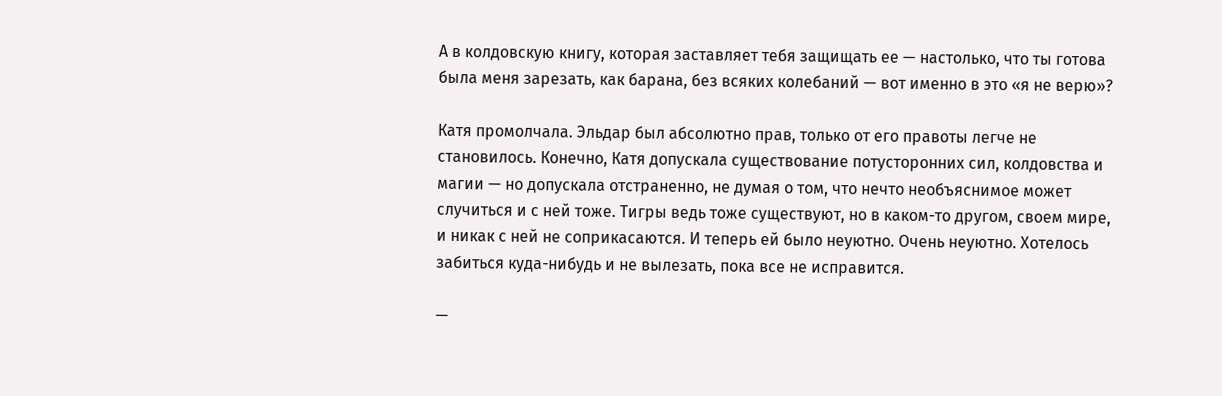А в колдовскую книгу, которая заставляет тебя защищать ее — настолько, что ты готова была меня зарезать, как барана, без всяких колебаний — вот именно в это «я не верю»?

Катя промолчала. Эльдар был абсолютно прав, только от его правоты легче не становилось. Конечно, Катя допускала существование потусторонних сил, колдовства и магии — но допускала отстраненно, не думая о том, что нечто необъяснимое может случиться и с ней тоже. Тигры ведь тоже существуют, но в каком-то другом, своем мире, и никак с ней не соприкасаются. И теперь ей было неуютно. Очень неуютно. Хотелось забиться куда-нибудь и не вылезать, пока все не исправится.

—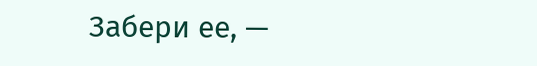Забери ее, —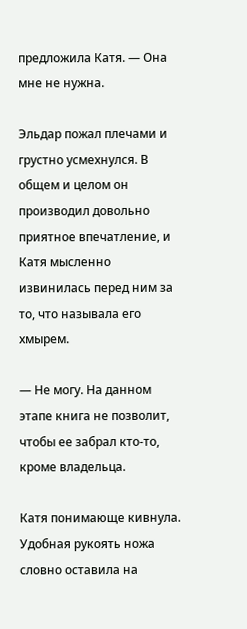предложила Катя. — Она мне не нужна.

Эльдар пожал плечами и грустно усмехнулся. В общем и целом он производил довольно приятное впечатление, и Катя мысленно извинилась перед ним за то, что называла его хмырем.

— Не могу. На данном этапе книга не позволит, чтобы ее забрал кто-то, кроме владельца.

Катя понимающе кивнула. Удобная рукоять ножа словно оставила на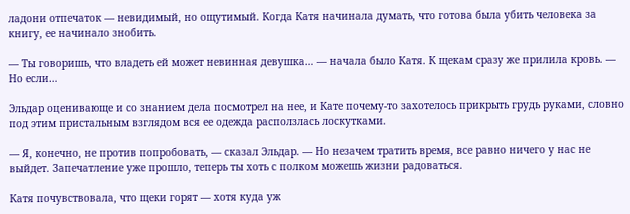ладони отпечаток — невидимый, но ощутимый. Когда Катя начинала думать, что готова была убить человека за книгу, ее начинало знобить.

— Ты говоришь, что владеть ей может невинная девушка… — начала было Катя. К щекам сразу же прилила кровь. — Но если…

Эльдар оценивающе и со знанием дела посмотрел на нее, и Кате почему-то захотелось прикрыть грудь руками, словно под этим пристальным взглядом вся ее одежда расползлась лоскутками.

— Я, конечно, не против попробовать, — сказал Эльдар. — Но незачем тратить время, все равно ничего у нас не выйдет. Запечатление уже прошло, теперь ты хоть с полком можешь жизни радоваться.

Катя почувствовала, что щеки горят — хотя куда уж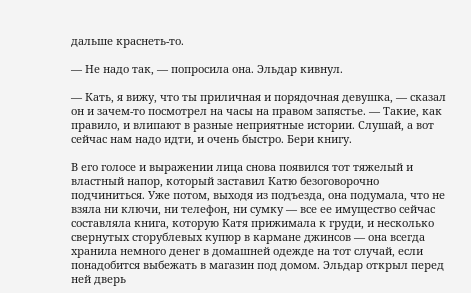дальше краснеть-то.

— Не надо так, — попросила она. Эльдар кивнул.

— Кать, я вижу, что ты приличная и порядочная девушка, — сказал он и зачем-то посмотрел на часы на правом запястье. — Такие, как правило, и влипают в разные неприятные истории. Слушай, а вот сейчас нам надо идти, и очень быстро. Бери книгу.

В его голосе и выражении лица снова появился тот тяжелый и властный напор, который заставил Катю безоговорочно подчиниться. Уже потом, выходя из подъезда, она подумала, что не взяла ни ключи, ни телефон, ни сумку — все ее имущество сейчас составляла книга, которую Катя прижимала к груди, и несколько свернутых сторублевых купюр в кармане джинсов — она всегда хранила немного денег в домашней одежде на тот случай, если понадобится выбежать в магазин под домом. Эльдар открыл перед ней дверь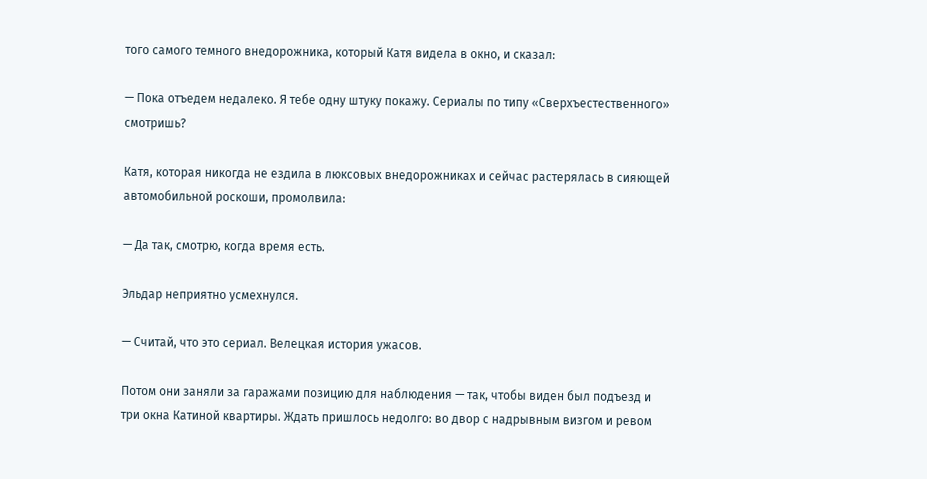того самого темного внедорожника, который Катя видела в окно, и сказал:

— Пока отъедем недалеко. Я тебе одну штуку покажу. Сериалы по типу «Сверхъестественного» смотришь?

Катя, которая никогда не ездила в люксовых внедорожниках и сейчас растерялась в сияющей автомобильной роскоши, промолвила:

— Да так, смотрю, когда время есть.

Эльдар неприятно усмехнулся.

— Считай, что это сериал. Велецкая история ужасов.

Потом они заняли за гаражами позицию для наблюдения — так, чтобы виден был подъезд и три окна Катиной квартиры. Ждать пришлось недолго: во двор с надрывным визгом и ревом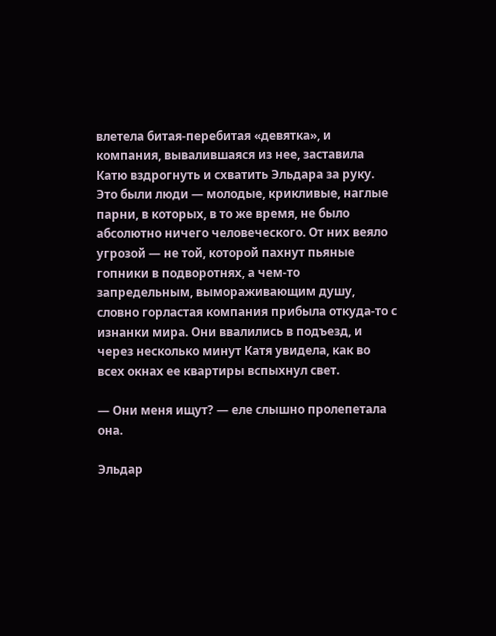влетела битая-перебитая «девятка», и компания, вывалившаяся из нее, заставила Катю вздрогнуть и схватить Эльдара за руку. Это были люди — молодые, крикливые, наглые парни, в которых, в то же время, не было абсолютно ничего человеческого. От них веяло угрозой — не той, которой пахнут пьяные гопники в подворотнях, а чем-то запредельным, вымораживающим душу, словно горластая компания прибыла откуда-то с изнанки мира. Они ввалились в подъезд, и через несколько минут Катя увидела, как во всех окнах ее квартиры вспыхнул свет.

— Они меня ищут? — еле слышно пролепетала она.

Эльдар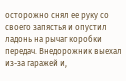осторожно снял ее руку со своего запястья и опустил ладонь на рычаг коробки передач. Внедорожник выехал из-за гаражей и,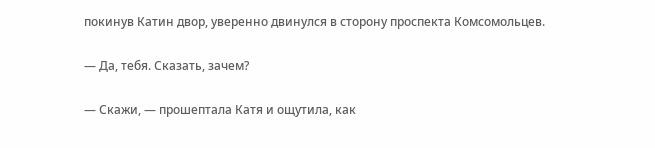покинув Катин двор, уверенно двинулся в сторону проспекта Комсомольцев.

— Да, тебя. Сказать, зачем?

— Скажи, — прошептала Катя и ощутила, как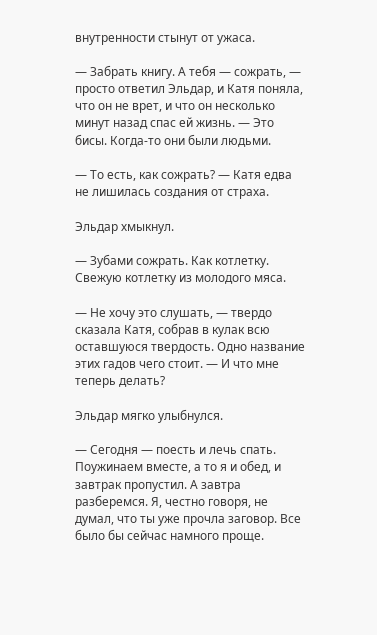внутренности стынут от ужаса.

— Забрать книгу. А тебя — сожрать, — просто ответил Эльдар, и Катя поняла, что он не врет, и что он несколько минут назад спас ей жизнь. — Это бисы. Когда-то они были людьми.

— То есть, как сожрать? — Катя едва не лишилась создания от страха.

Эльдар хмыкнул.

— Зубами сожрать. Как котлетку. Свежую котлетку из молодого мяса.

— Не хочу это слушать, — твердо сказала Катя, собрав в кулак всю оставшуюся твердость. Одно название этих гадов чего стоит. — И что мне теперь делать?

Эльдар мягко улыбнулся.

— Сегодня — поесть и лечь спать. Поужинаем вместе, а то я и обед, и завтрак пропустил. А завтра разберемся. Я, честно говоря, не думал, что ты уже прочла заговор. Все было бы сейчас намного проще.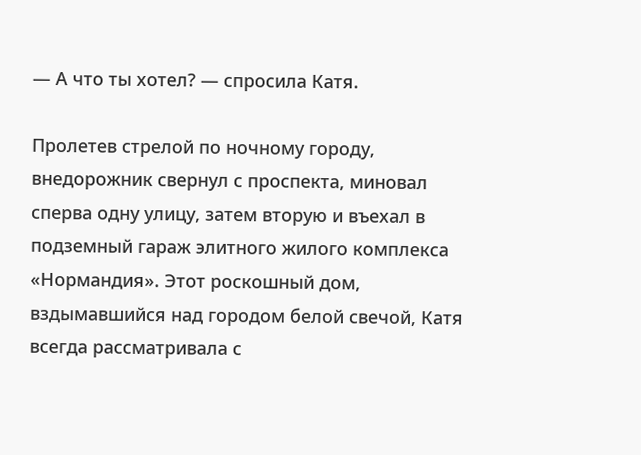— А что ты хотел? — спросила Катя.

Пролетев стрелой по ночному городу, внедорожник свернул с проспекта, миновал сперва одну улицу, затем вторую и въехал в подземный гараж элитного жилого комплекса «Нормандия». Этот роскошный дом, вздымавшийся над городом белой свечой, Катя всегда рассматривала с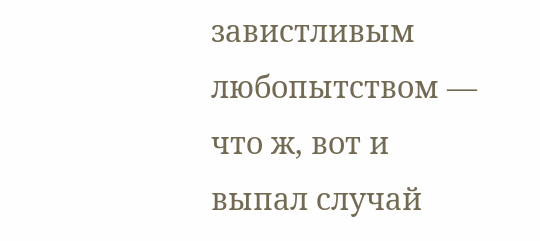завистливым любопытством — что ж, вот и выпал случай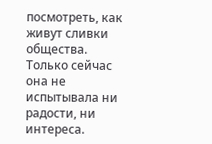посмотреть, как живут сливки общества. Только сейчас она не испытывала ни радости, ни интереса.